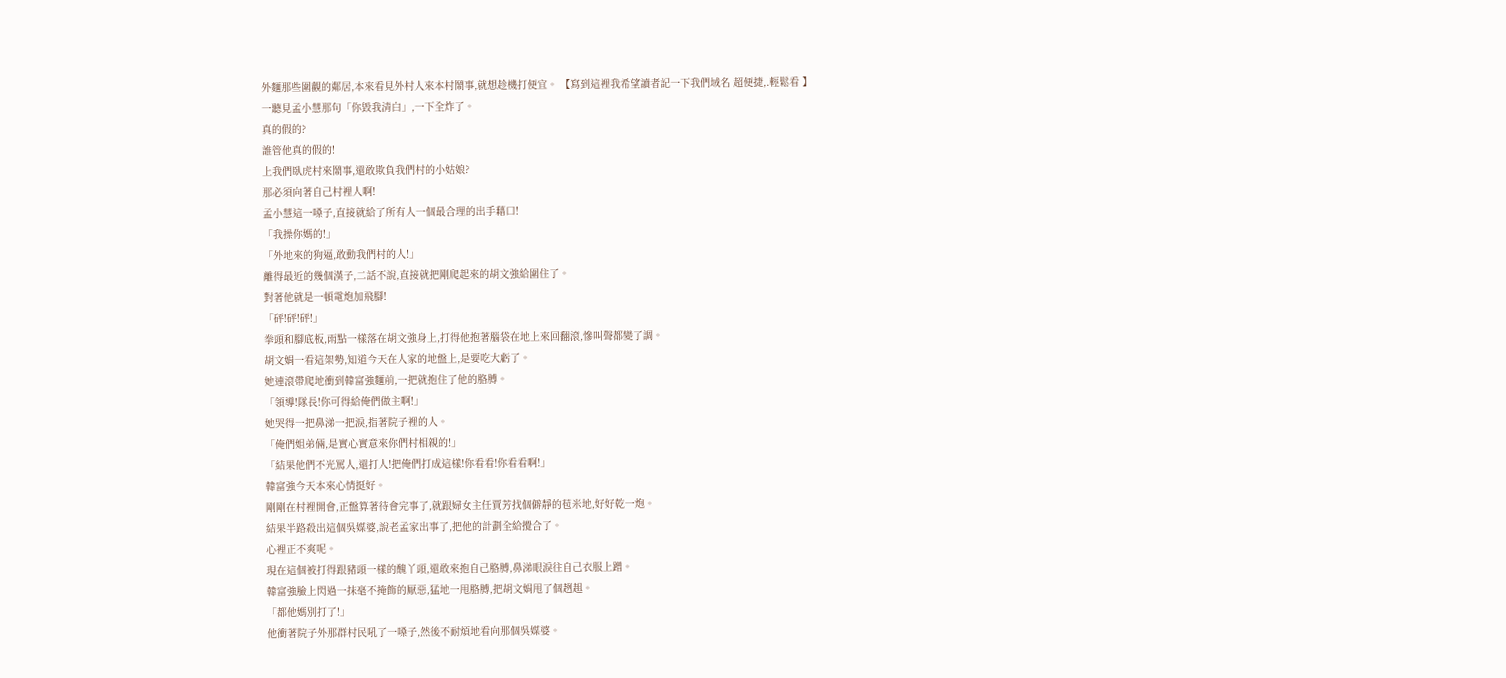外麵那些圍觀的鄰居,本來看見外村人來本村鬧事,就想趁機打便宜。 【寫到這裡我希望讀者記一下我們域名 超便捷,.輕鬆看 】
一聽見孟小慧那句「你毀我清白」,一下全炸了。
真的假的?
誰管他真的假的!
上我們臥虎村來鬧事,還敢欺負我們村的小姑娘?
那必須向著自己村裡人啊!
孟小慧這一嗓子,直接就給了所有人一個最合理的出手藉口!
「我操你媽的!」
「外地來的狗逼,敢動我們村的人!」
離得最近的幾個漢子,二話不說,直接就把剛爬起來的胡文強給圍住了。
對著他就是一頓電炮加飛腳!
「砰!砰!砰!」
拳頭和腳底板,雨點一樣落在胡文強身上,打得他抱著腦袋在地上來回翻滾,慘叫聲都變了調。
胡文娟一看這架勢,知道今天在人家的地盤上,是要吃大虧了。
她連滾帶爬地衝到韓富強麵前,一把就抱住了他的胳膊。
「領導!隊長!你可得給俺們做主啊!」
她哭得一把鼻涕一把淚,指著院子裡的人。
「俺們姐弟倆,是實心實意來你們村相親的!」
「結果他們不光罵人,還打人!把俺們打成這樣!你看看!你看看啊!」
韓富強今天本來心情挺好。
剛剛在村裡開會,正盤算著待會完事了,就跟婦女主任賈芳找個僻靜的苞米地,好好乾一炮。
結果半路殺出這個吳媒婆,說老孟家出事了,把他的計劃全給攪合了。
心裡正不爽呢。
現在這個被打得跟豬頭一樣的醜丫頭,還敢來抱自己胳膊,鼻涕眼淚往自己衣服上蹭。
韓富強臉上閃過一抹毫不掩飾的厭惡,猛地一甩胳膊,把胡文娟甩了個趔趄。
「都他媽別打了!」
他衝著院子外那群村民吼了一嗓子,然後不耐煩地看向那個吳媒婆。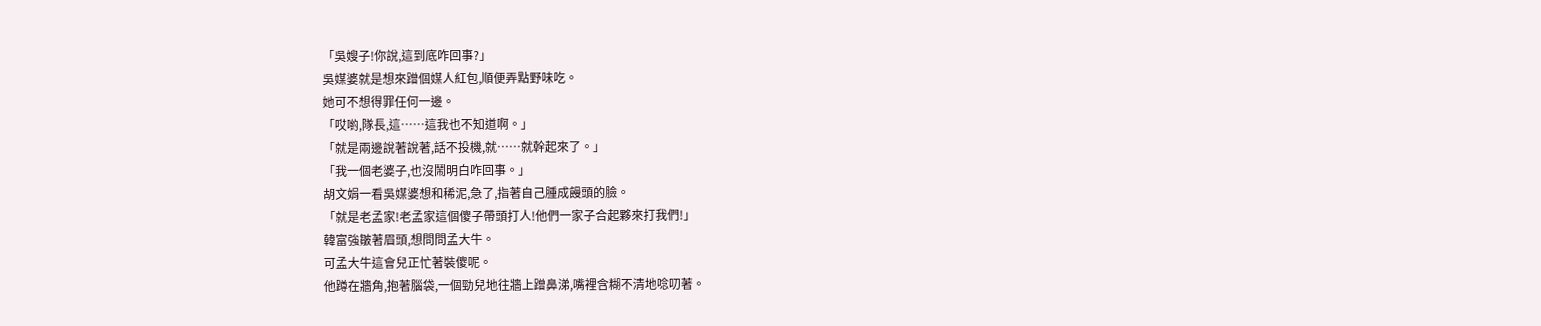「吳嫂子!你說,這到底咋回事?」
吳媒婆就是想來蹭個媒人紅包,順便弄點野味吃。
她可不想得罪任何一邊。
「哎喲,隊長,這……這我也不知道啊。」
「就是兩邊說著說著,話不投機,就……就幹起來了。」
「我一個老婆子,也沒鬧明白咋回事。」
胡文娟一看吳媒婆想和稀泥,急了,指著自己腫成饅頭的臉。
「就是老孟家!老孟家這個傻子帶頭打人!他們一家子合起夥來打我們!」
韓富強皺著眉頭,想問問孟大牛。
可孟大牛這會兒正忙著裝傻呢。
他蹲在牆角,抱著腦袋,一個勁兒地往牆上蹭鼻涕,嘴裡含糊不清地唸叨著。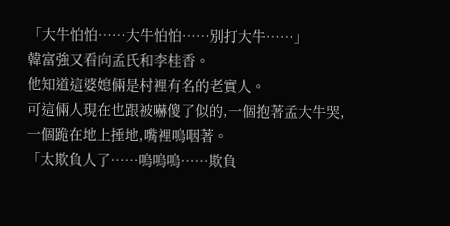「大牛怕怕……大牛怕怕……別打大牛……」
韓富強又看向孟氏和李桂香。
他知道這婆媳倆是村裡有名的老實人。
可這倆人現在也跟被嚇傻了似的,一個抱著孟大牛哭,一個跪在地上捶地,嘴裡嗚咽著。
「太欺負人了……嗚嗚嗚……欺負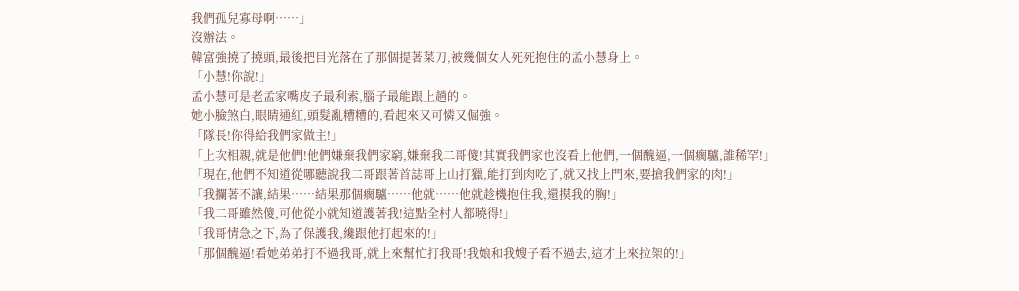我們孤兒寡母啊……」
沒辦法。
韓富強撓了撓頭,最後把目光落在了那個提著菜刀,被幾個女人死死抱住的孟小慧身上。
「小慧!你說!」
孟小慧可是老孟家嘴皮子最利索,腦子最能跟上趟的。
她小臉煞白,眼睛通紅,頭髮亂糟糟的,看起來又可憐又倔強。
「隊長!你得給我們家做主!」
「上次相親,就是他們!他們嫌棄我們家窮,嫌棄我二哥傻!其實我們家也沒看上他們,一個醜逼,一個瘸驢,誰稀罕!」
「現在,他們不知道從哪聽說我二哥跟著首誌哥上山打獵,能打到肉吃了,就又找上門來,要搶我們家的肉!」
「我攔著不讓,結果……結果那個瘸驢……他就……他就趁機抱住我,還摸我的胸!」
「我二哥雖然傻,可他從小就知道護著我!這點全村人都曉得!」
「我哥情急之下,為了保護我,纔跟他打起來的!」
「那個醜逼!看她弟弟打不過我哥,就上來幫忙打我哥!我娘和我嫂子看不過去,這才上來拉架的!」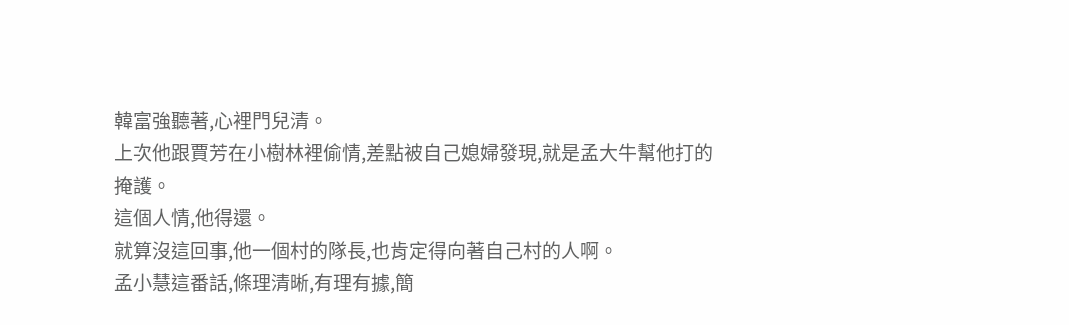韓富強聽著,心裡門兒清。
上次他跟賈芳在小樹林裡偷情,差點被自己媳婦發現,就是孟大牛幫他打的掩護。
這個人情,他得還。
就算沒這回事,他一個村的隊長,也肯定得向著自己村的人啊。
孟小慧這番話,條理清晰,有理有據,簡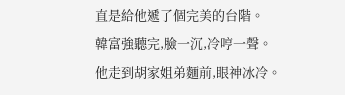直是給他遞了個完美的台階。
韓富強聽完,臉一沉,冷哼一聲。
他走到胡家姐弟麵前,眼神冰冷。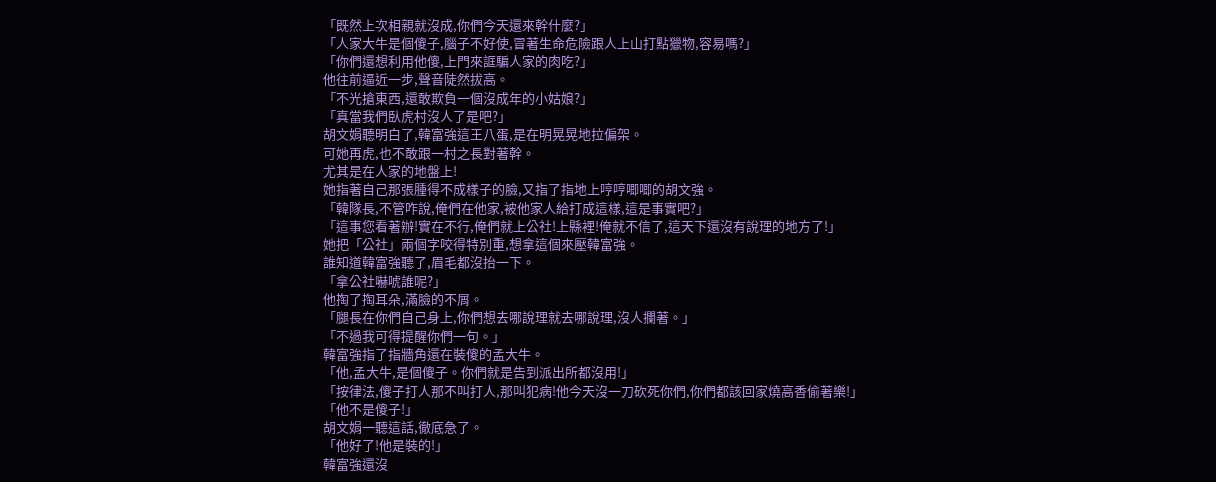「既然上次相親就沒成,你們今天還來幹什麼?」
「人家大牛是個傻子,腦子不好使,冒著生命危險跟人上山打點獵物,容易嗎?」
「你們還想利用他傻,上門來誆騙人家的肉吃?」
他往前逼近一步,聲音陡然拔高。
「不光搶東西,還敢欺負一個沒成年的小姑娘?」
「真當我們臥虎村沒人了是吧?」
胡文娟聽明白了,韓富強這王八蛋,是在明晃晃地拉偏架。
可她再虎,也不敢跟一村之長對著幹。
尤其是在人家的地盤上!
她指著自己那張腫得不成樣子的臉,又指了指地上哼哼唧唧的胡文強。
「韓隊長,不管咋說,俺們在他家,被他家人給打成這樣,這是事實吧?」
「這事您看著辦!實在不行,俺們就上公社!上縣裡!俺就不信了,這天下還沒有說理的地方了!」
她把「公社」兩個字咬得特別重,想拿這個來壓韓富強。
誰知道韓富強聽了,眉毛都沒抬一下。
「拿公社嚇唬誰呢?」
他掏了掏耳朵,滿臉的不屑。
「腿長在你們自己身上,你們想去哪說理就去哪說理,沒人攔著。」
「不過我可得提醒你們一句。」
韓富強指了指牆角還在裝傻的孟大牛。
「他,孟大牛,是個傻子。你們就是告到派出所都沒用!」
「按律法,傻子打人那不叫打人,那叫犯病!他今天沒一刀砍死你們,你們都該回家燒高香偷著樂!」
「他不是傻子!」
胡文娟一聽這話,徹底急了。
「他好了!他是裝的!」
韓富強還沒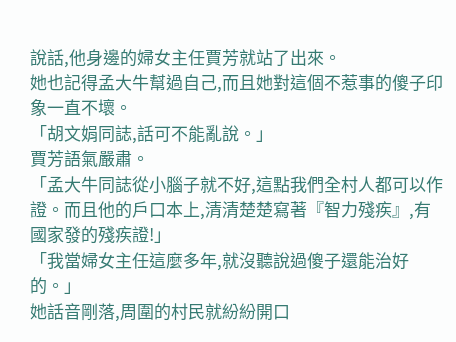說話,他身邊的婦女主任賈芳就站了出來。
她也記得孟大牛幫過自己,而且她對這個不惹事的傻子印象一直不壞。
「胡文娟同誌,話可不能亂說。」
賈芳語氣嚴肅。
「孟大牛同誌從小腦子就不好,這點我們全村人都可以作證。而且他的戶口本上,清清楚楚寫著『智力殘疾』,有國家發的殘疾證!」
「我當婦女主任這麼多年,就沒聽說過傻子還能治好的。」
她話音剛落,周圍的村民就紛紛開口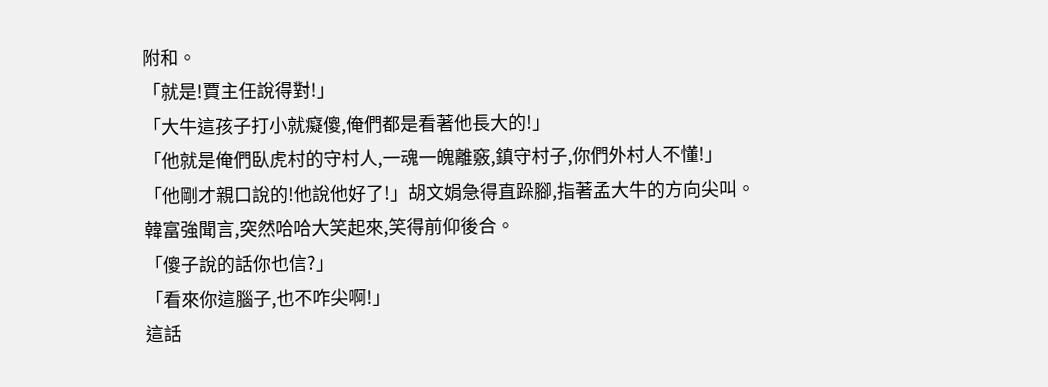附和。
「就是!賈主任說得對!」
「大牛這孩子打小就癡傻,俺們都是看著他長大的!」
「他就是俺們臥虎村的守村人,一魂一魄離竅,鎮守村子,你們外村人不懂!」
「他剛才親口說的!他說他好了!」胡文娟急得直跺腳,指著孟大牛的方向尖叫。
韓富強聞言,突然哈哈大笑起來,笑得前仰後合。
「傻子說的話你也信?」
「看來你這腦子,也不咋尖啊!」
這話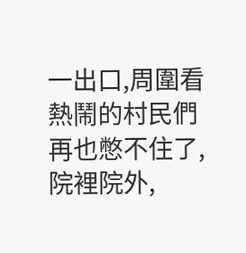一出口,周圍看熱鬧的村民們再也憋不住了,院裡院外,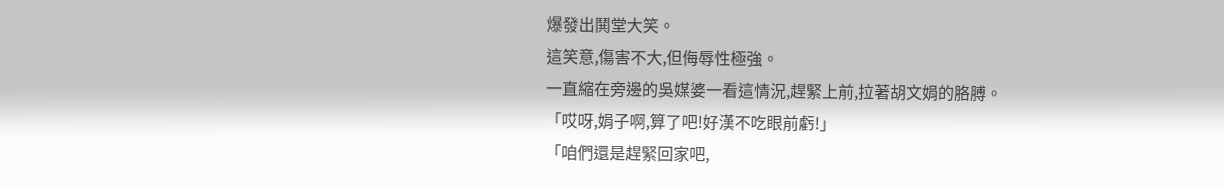爆發出鬨堂大笑。
這笑意,傷害不大,但侮辱性極強。
一直縮在旁邊的吳媒婆一看這情況,趕緊上前,拉著胡文娟的胳膊。
「哎呀,娟子啊,算了吧!好漢不吃眼前虧!」
「咱們還是趕緊回家吧,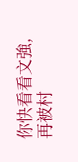你快看看文強,再被村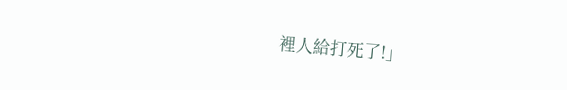裡人給打死了!」